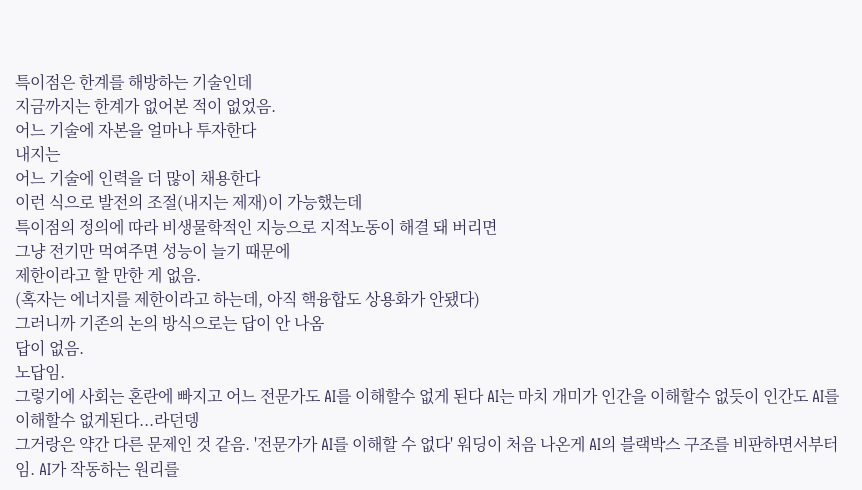특이점은 한계를 해방하는 기술인데
지금까지는 한계가 없어본 적이 없었음.
어느 기술에 자본을 얼마나 투자한다
내지는
어느 기술에 인력을 더 많이 채용한다
이런 식으로 발전의 조절(내지는 제재)이 가능했는데
특이점의 정의에 따라 비생물학적인 지능으로 지적노동이 해결 돼 버리면
그냥 전기만 먹여주면 성능이 늘기 때문에
제한이라고 할 만한 게 없음.
(혹자는 에너지를 제한이라고 하는데, 아직 핵융합도 상용화가 안됐다)
그러니까 기존의 논의 방식으로는 답이 안 나옴
답이 없음.
노답임.
그렇기에 사회는 혼란에 빠지고 어느 전문가도 AI를 이해할수 없게 된다 AI는 마치 개미가 인간을 이해할수 없듯이 인간도 AI를 이해할수 없게된다...라던뎅
그거랑은 약간 다른 문제인 것 같음. '전문가가 AI를 이해할 수 없다' 워딩이 처음 나온게 AI의 블랙박스 구조를 비판하면서부터임. AI가 작동하는 원리를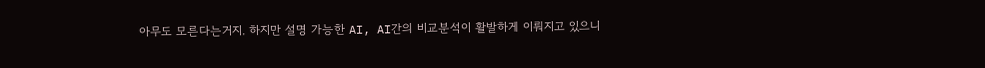아무도 모른다는거지. 하지만 설명 가능한 AI, AI간의 비교분석이 활발하게 이뤄지고 있으니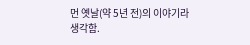먼 옛날(약 5년 전)의 이야기라 생각함.